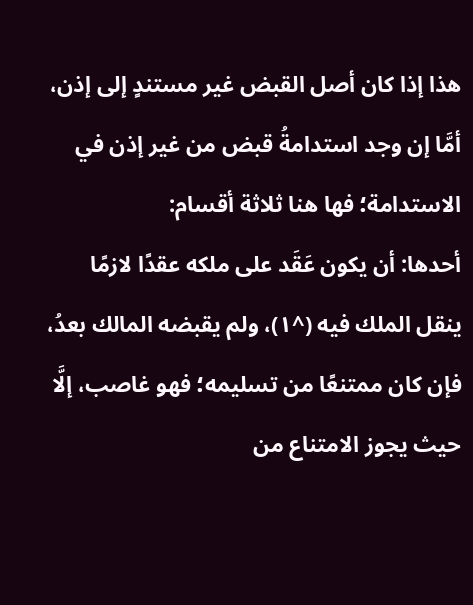هذا إذا كان أصل القبض غير مستندٍ إلى إذن، أمَّا إن وجد استدامةُ قبض من غير إذن في الاستدامة؛ فها هنا ثلاثة أقسام:
أحدها: أن يكون عَقَد على ملكه عقدًا لازمًا ينقل الملك فيه (^١)، ولم يقبضه المالك بعدُ، فإن كان ممتنعًا من تسليمه؛ فهو غاصب، إلَّا حيث يجوز الامتناع من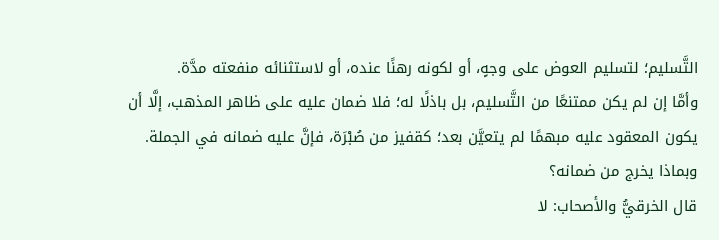التَّسليم؛ لتسليم العوض على وجهٍ، أو لكونه رهنًا عنده، أو لاستثنائه منفعته مدَّة.
وأمَّا إن لم يكن ممتنعًا من التَّسليم، بل باذلًا له؛ فلا ضمان عليه على ظاهر المذهب، إلَّا أن يكون المعقود عليه مبهمًا لم يتعيَّن بعد؛ كقفيز من صُبْرَة، فإنَّ عليه ضمانه في الجملة.
وبماذا يخرج من ضمانه؟
قال الخرقيُّ والأصحاب: لا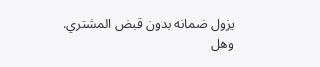يزول ضمانه بدون قبض المشتري.
وهل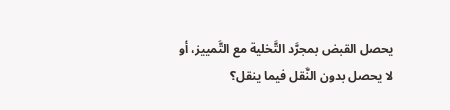يحصل القبض بمجرَّد التَّخلية مع التَّمييز، أو لا يحصل بدون النَّقل فيما ينقل؟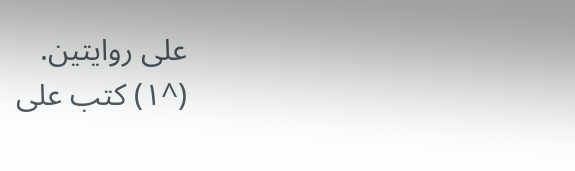على روايتين.
(^١) كتب على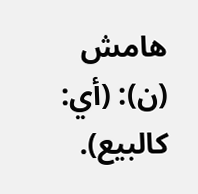هامش (ن): (أي: كالبيع).